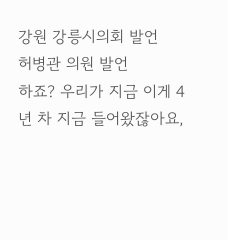강원 강릉시의회 발언
허병관 의원 발언
하죠? 우리가 지금 이게 4년 차 지금 들어왔잖아요,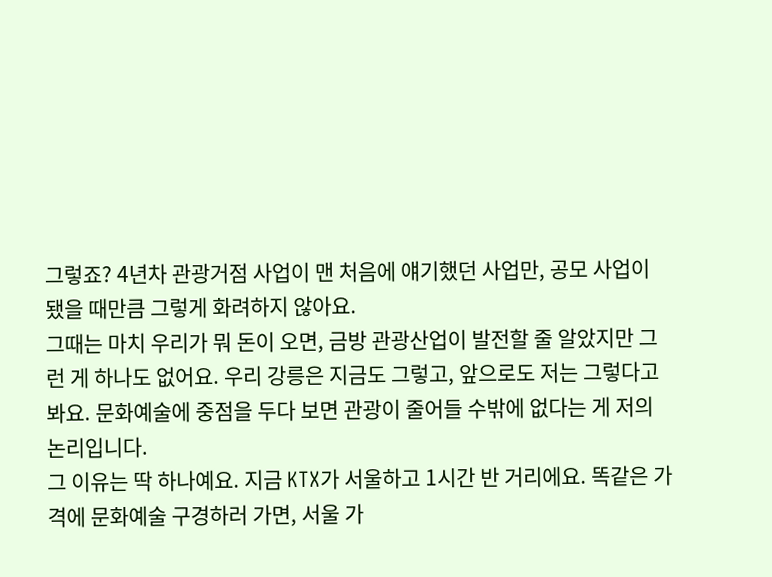그렇죠? 4년차 관광거점 사업이 맨 처음에 얘기했던 사업만, 공모 사업이 됐을 때만큼 그렇게 화려하지 않아요.
그때는 마치 우리가 뭐 돈이 오면, 금방 관광산업이 발전할 줄 알았지만 그런 게 하나도 없어요. 우리 강릉은 지금도 그렇고, 앞으로도 저는 그렇다고 봐요. 문화예술에 중점을 두다 보면 관광이 줄어들 수밖에 없다는 게 저의 논리입니다.
그 이유는 딱 하나예요. 지금 KTX가 서울하고 1시간 반 거리에요. 똑같은 가격에 문화예술 구경하러 가면, 서울 가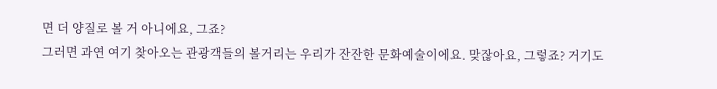면 더 양질로 볼 거 아니에요, 그죠?
그러면 과연 여기 찾아오는 관광객들의 볼거리는 우리가 잔잔한 문화예술이에요. 맞잖아요, 그렇죠? 거기도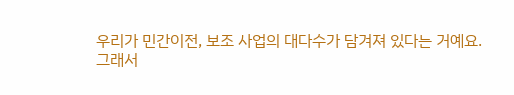우리가 민간이전, 보조 사업의 대다수가 담겨져 있다는 거예요.
그래서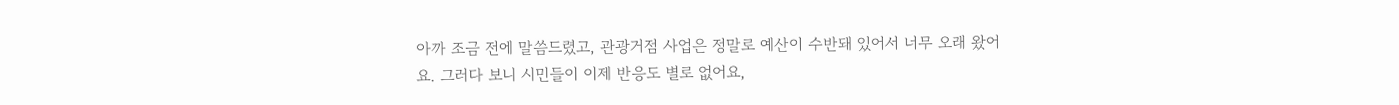아까 조금 전에 말씀드렸고, 관광거점 사업은 정말로 예산이 수반돼 있어서 너무 오래 왔어요. 그러다 보니 시민들이 이제 반응도 별로 없어요,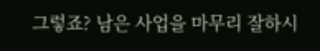그렇죠? 남은 사업을 마무리 잘하시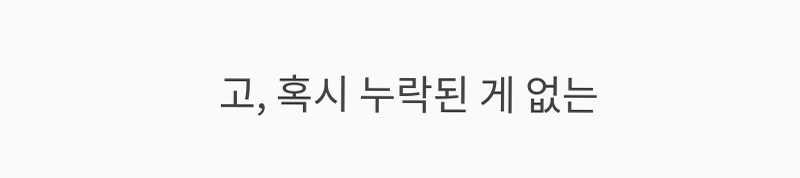고, 혹시 누락된 게 없는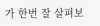가 한번 잘 살펴보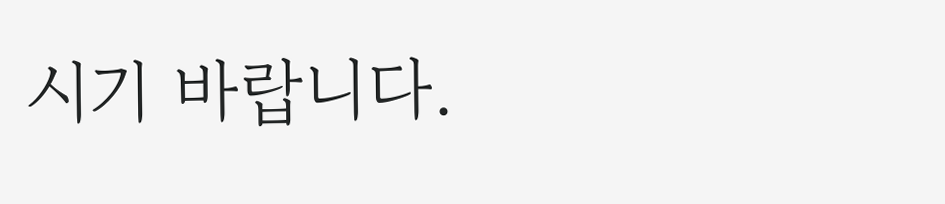시기 바랍니다.